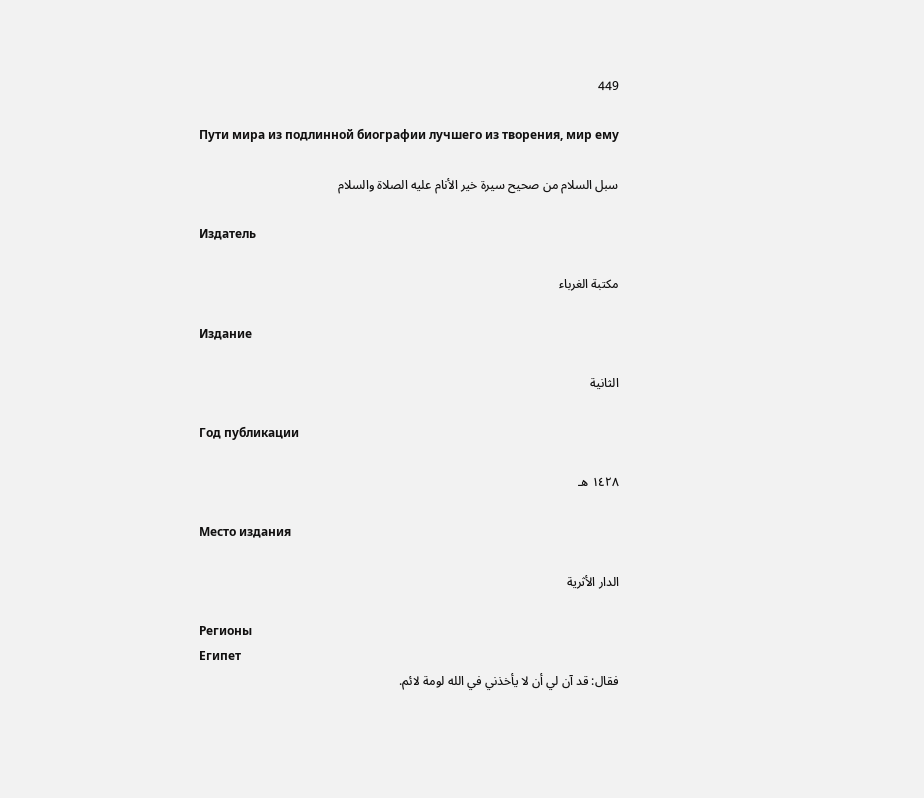449

Пути мира из подлинной биографии лучшего из творения, мир ему

سبل السلام من صحيح سيرة خير الأنام عليه الصلاة والسلام

Издатель

مكتبة الغرباء

Издание

الثانية

Год публикации

١٤٢٨ هـ

Место издания

الدار الأثرية

Регионы
Египет
فقال: قد آن لي أن لا يأخذني في الله لومة لائم.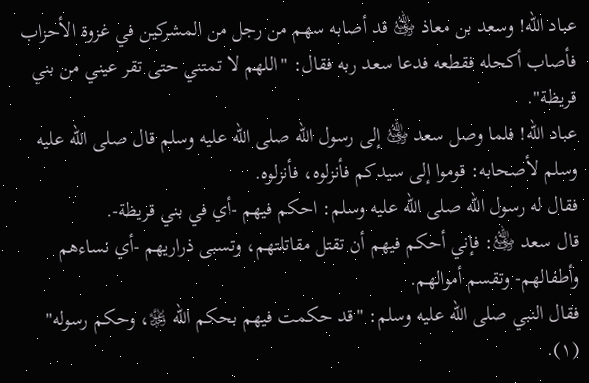عباد الله! وسعد بن معاذ ﵁ قد أصابه سهم من رجل من المشركين في غزوة الأحزاب فأصاب أكحله فقطعه فدعا سعد ربه فقال: "اللهم لا تمتني حتى تقر عيني من بني قريظة".
عباد الله! فلما وصل سعد ﵁ إلى رسول الله صلى الله عليه وسلم قال صلى الله عليه وسلم لأصحابه: قوموا إلى سيدكم فأنزلوه، فأنزلوه.
فقال له رسول الله صلى الله عليه وسلم: احكم فيهم -أي في بني قريظة-.
قال سعد ﵁: فإني أحكم فيهم أن تقتل مقاتلتهم، وتسبى ذراريهم -أي نساءهم وأطفالهم- وتقسم أموالهم.
فقال النبي صلى الله عليه وسلم: "قد حكمت فيهم بحكم الله ﷿، وحكم رسوله" (١).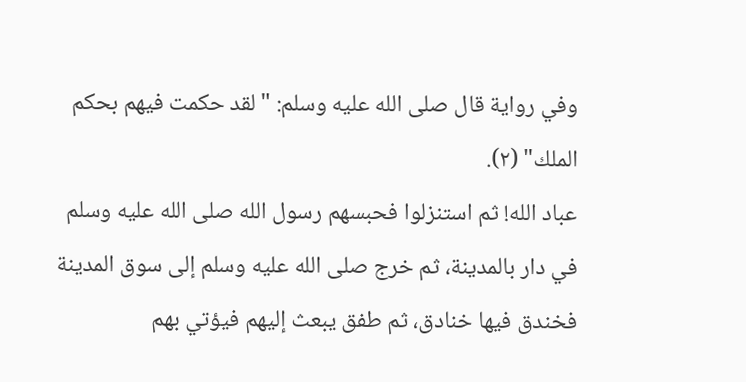وفي رواية قال صلى الله عليه وسلم: "لقد حكمت فيهم بحكم الملك" (٢).
عباد الله! ثم استنزلوا فحبسهم رسول الله صلى الله عليه وسلم في دار بالمدينة، ثم خرج صلى الله عليه وسلم إلى سوق المدينة فخندق فيها خنادق، ثم طفق يبعث إليهم فيؤتي بهم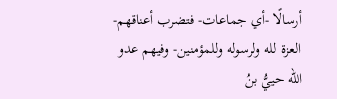أرسالًا -أي جماعات- فتضرب أعناقهم- العزة لله ولرسوله وللمؤمنين- وفيهم عدو الله حييُّ بنُ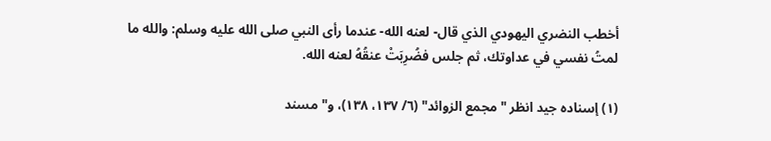أخطب النضري اليهودي الذي قال- لعنه الله- عندما رأى النبي صلى الله عليه وسلم: والله ما لمتُ نفسي في عداوتك، ثم جلس فضُرِبَتْ عنقُهُ لعنه الله.

(١) إسناده جيد انظر "مجمع الزوائد" (٦/ ١٣٧، ١٣٨)، و"مسند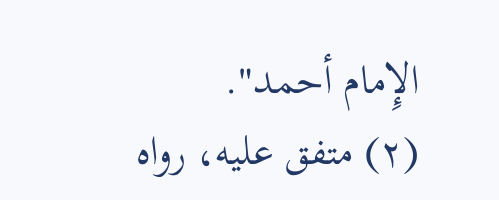الإِمام أحمد".
(٢) متفق عليه، رواه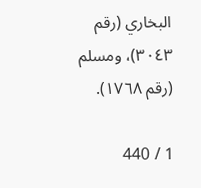البخاري (رقم ٣٠٤٣)، ومسلم (رقم ١٧٦٨).

1 / 440